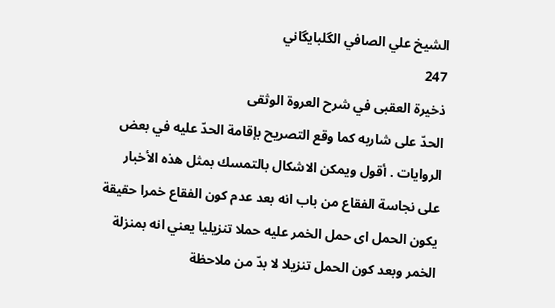الشيخ علي الصافي الگلبايگاني
247
ذخيرة العقبى في شرح العروة الوثقى
الحدّ على شاربه كما وقع التصريح بإقامة الحدّ عليه في بعض الروايات . أقول ويمكن الاشكال بالتمسك بمثل هذه الأخبار على نجاسة الفقاع من باب انه بعد عدم كون الفقاع خمرا حقيقة يكون الحمل اى حمل الخمر عليه حملا تنزيليا يعني انه بمنزلة الخمر وبعد كون الحمل تنزيلا لا بدّ من ملاحظة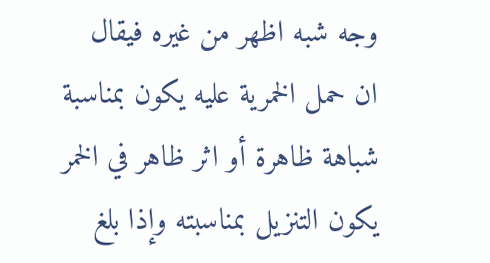وجه شبه اظهر من غيره فيقال ان حمل الخمرية عليه يكون بمناسبة شباهة ظاهرة أو اثر ظاهر في الخمر يكون التنزيل بمناسبته وإذا بلغ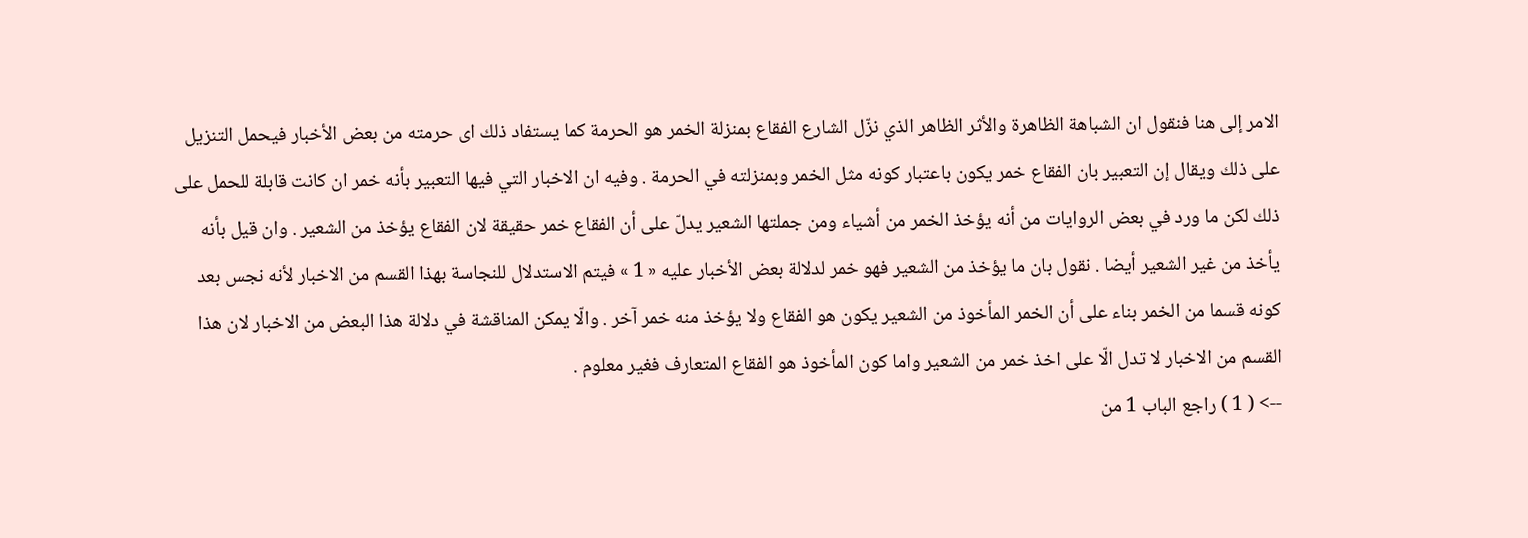الامر إلى هنا فنقول ان الشباهة الظاهرة والأثر الظاهر الذي نزّل الشارع الفقاع بمنزلة الخمر هو الحرمة كما يستفاد ذلك اى حرمته من بعض الأخبار فيحمل التنزيل على ذلك ويقال إن التعبير بان الفقاع خمر يكون باعتبار كونه مثل الخمر وبمنزلته في الحرمة . وفيه ان الاخبار التي فيها التعبير بأنه خمر ان كانت قابلة للحمل على ذلك لكن ما ورد في بعض الروايات من أنه يؤخذ الخمر من أشياء ومن جملتها الشعير يدلّ على أن الفقاع خمر حقيقة لان الفقاع يؤخذ من الشعير . وان قيل بأنه يأخذ من غير الشعير أيضا . نقول بان ما يؤخذ من الشعير فهو خمر لدلالة بعض الأخبار عليه « 1 » فيتم الاستدلال للنجاسة بهذا القسم من الاخبار لأنه نجس بعد كونه قسما من الخمر بناء على أن الخمر المأخوذ من الشعير يكون هو الفقاع ولا يؤخذ منه خمر آخر . والّا يمكن المناقشة في دلالة هذا البعض من الاخبار لان هذا القسم من الاخبار لا تدل الّا على اخذ خمر من الشعير واما كون المأخوذ هو الفقاع المتعارف فغير معلوم .
--> ( 1 ) راجع الباب 1 من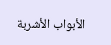الأبواب الأشربة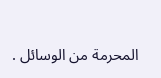المحرمة من الوسائل .